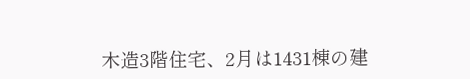木造3階住宅、2月は1431棟の建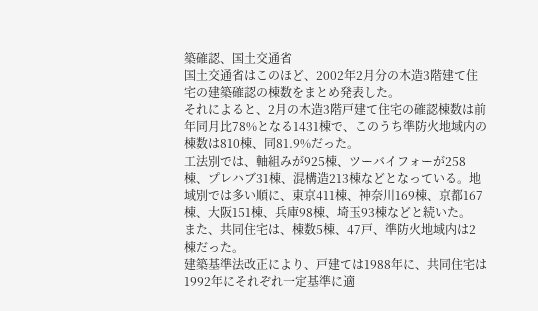築確認、国土交通省
国土交通省はこのほど、2002年2月分の木造3階建て住宅の建築確認の棟数をまとめ発表した。
それによると、2月の木造3階戸建て住宅の確認棟数は前年同月比78%となる1431棟で、このうち準防火地域内の棟数は810棟、同81.9%だった。
工法別では、軸組みが925棟、ツーバイフォーが258棟、プレハブ31棟、混構造213棟などとなっている。地域別では多い順に、東京411棟、神奈川169棟、京都167棟、大阪151棟、兵庫98棟、埼玉93棟などと続いた。
また、共同住宅は、棟数5棟、47戸、準防火地域内は2棟だった。
建築基準法改正により、戸建ては1988年に、共同住宅は1992年にそれぞれ一定基準に適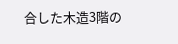合した木造3階の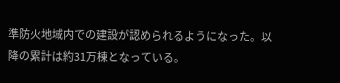準防火地域内での建設が認められるようになった。以降の累計は約31万棟となっている。